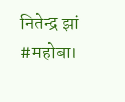नितेन्द्र झां
#महोबा।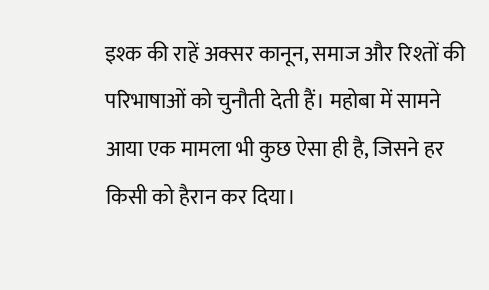इश्क की राहें अक्सर कानून, समाज और रिश्तों की परिभाषाओं को चुनौती देती हैं। महोबा में सामने आया एक मामला भी कुछ ऐसा ही है, जिसने हर किसी को हैरान कर दिया।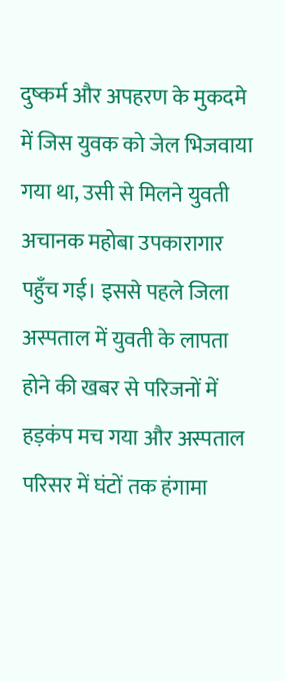दुष्कर्म और अपहरण के मुकदमे में जिस युवक को जेल भिजवाया गया था, उसी से मिलने युवती अचानक महोबा उपकारागार पहुँच गई। इससे पहले जिला अस्पताल में युवती के लापता होने की खबर से परिजनों में हड़कंप मच गया और अस्पताल परिसर में घंटों तक हंगामा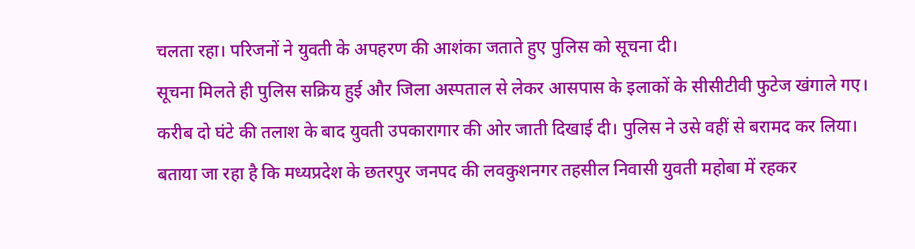चलता रहा। परिजनों ने युवती के अपहरण की आशंका जताते हुए पुलिस को सूचना दी।
सूचना मिलते ही पुलिस सक्रिय हुई और जिला अस्पताल से लेकर आसपास के इलाकों के सीसीटीवी फुटेज खंगाले गए। करीब दो घंटे की तलाश के बाद युवती उपकारागार की ओर जाती दिखाई दी। पुलिस ने उसे वहीं से बरामद कर लिया।
बताया जा रहा है कि मध्यप्रदेश के छतरपुर जनपद की लवकुशनगर तहसील निवासी युवती महोबा में रहकर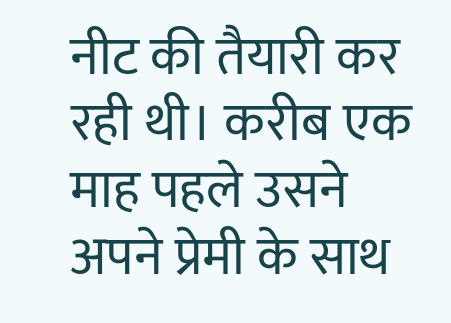नीट की तैयारी कर रही थी। करीब एक माह पहले उसने अपने प्रेमी के साथ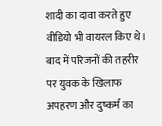शादी का दावा करते हुए वीडियो भी वायरल किए थे। बाद में परिजनों की तहरीर पर युवक के खिलाफ अपहरण और दुष्कर्म का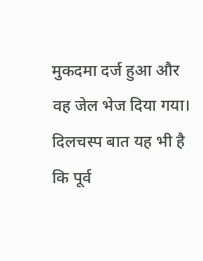मुकदमा दर्ज हुआ और वह जेल भेज दिया गया।
दिलचस्प बात यह भी है कि पूर्व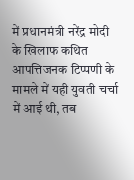में प्रधानमंत्री नरेंद्र मोदी के खिलाफ कथित आपत्तिजनक टिप्पणी के मामले में यही युवती चर्चा में आई थी, तब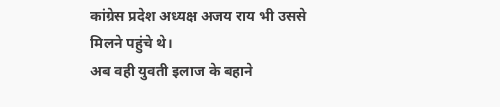कांग्रेस प्रदेश अध्यक्ष अजय राय भी उससे मिलने पहुंचे थे।
अब वही युवती इलाज के बहाने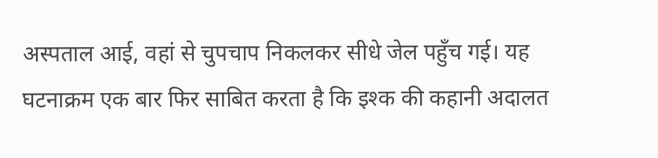अस्पताल आई, वहां से चुपचाप निकलकर सीधे जेल पहुँच गई। यह घटनाक्रम एक बार फिर साबित करता है कि इश्क की कहानी अदालत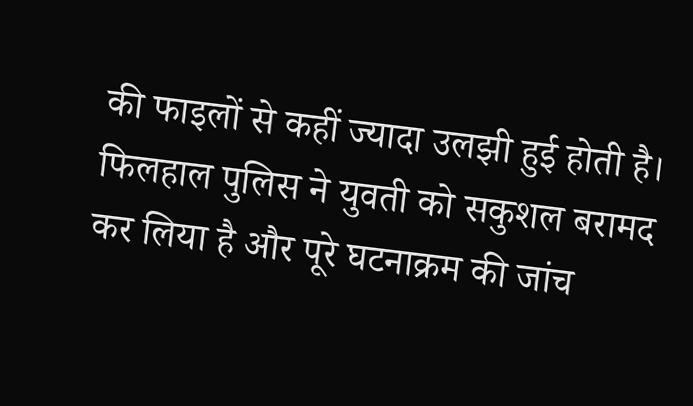की फाइलों से कहीं ज्यादा उलझी हुई होती है।
फिलहाल पुलिस ने युवती को सकुशल बरामद कर लिया है और पूरे घटनाक्रम की जांच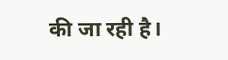की जा रही है।